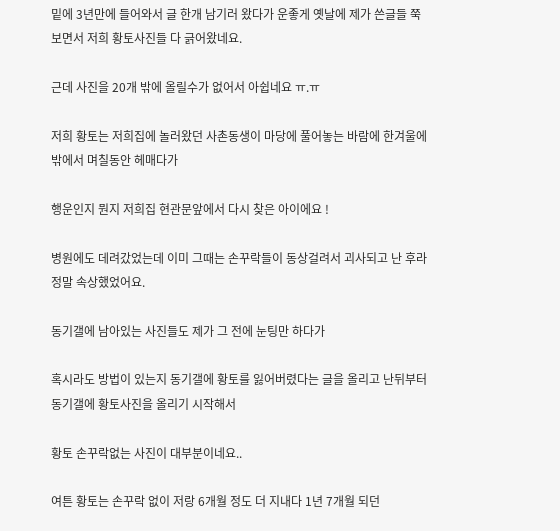밑에 3년만에 들어와서 글 한개 남기러 왔다가 운좋게 옛날에 제가 쓴글들 쭉 보면서 저희 황토사진들 다 긁어왔네요.

근데 사진을 20개 밖에 올릴수가 없어서 아쉽네요 ㅠ.ㅠ

저희 황토는 저희집에 놀러왔던 사촌동생이 마당에 풀어놓는 바람에 한겨울에 밖에서 며칠동안 헤매다가

행운인지 뭔지 저희집 현관문앞에서 다시 찾은 아이에요 !

병원에도 데려갔었는데 이미 그때는 손꾸락들이 동상걸려서 괴사되고 난 후라 정말 속상했었어요.

동기갤에 남아있는 사진들도 제가 그 전에 눈팅만 하다가

혹시라도 방법이 있는지 동기갤에 황토를 잃어버렸다는 글을 올리고 난뒤부터 동기갤에 황토사진을 올리기 시작해서

황토 손꾸락없는 사진이 대부분이네요..

여튼 황토는 손꾸락 없이 저랑 6개월 정도 더 지내다 1년 7개월 되던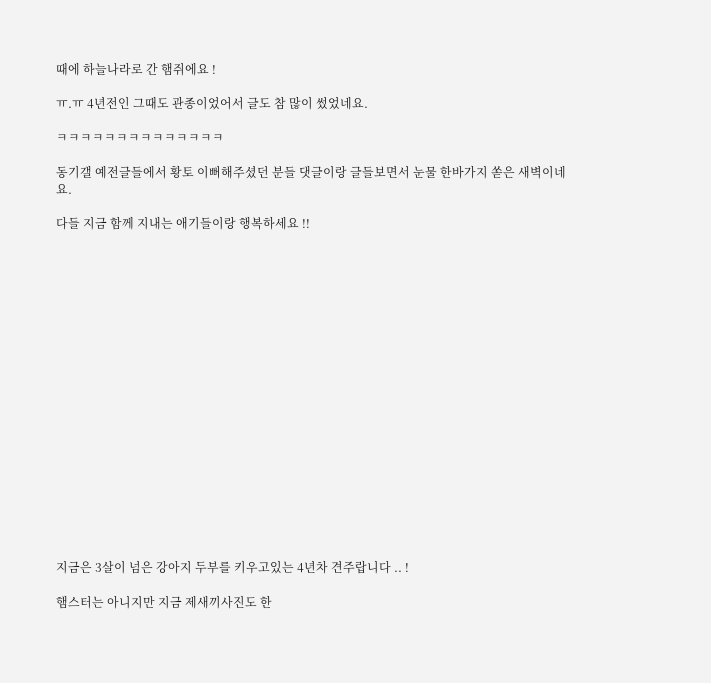때에 하늘나라로 간 햄쥐에요 !

ㅠ.ㅠ 4년전인 그때도 관종이었어서 글도 참 많이 썼었네요.

ㅋㅋㅋㅋㅋㅋㅋㅋㅋㅋㅋㅋㅋㅋ

동기갤 예전글들에서 황토 이뻐해주셨던 분들 댓글이랑 글들보면서 눈물 한바가지 쏟은 새벽이네요.

다들 지금 함께 지내는 애기들이랑 행복하세요 !!



















지금은 3살이 넘은 강아지 두부를 키우고있는 4년차 견주랍니다 .. !

햄스터는 아니지만 지금 제새끼사진도 한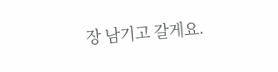장 남기고 갈게요.